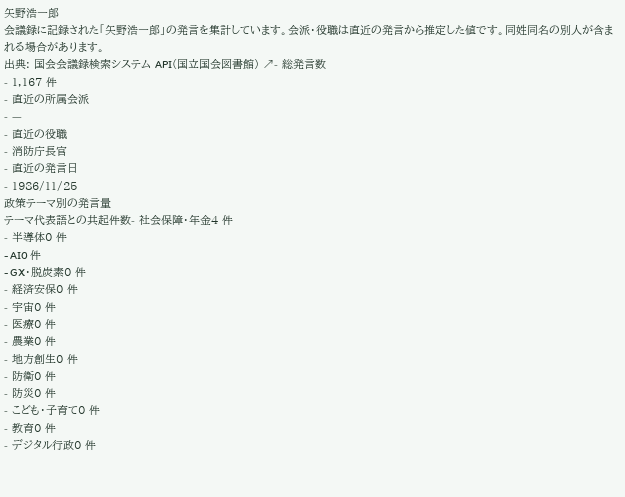矢野浩一郎
会議録に記録された「矢野浩一郎」の発言を集計しています。会派・役職は直近の発言から推定した値です。同姓同名の別人が含まれる場合があります。
出典: 国会会議録検索システム API(国立国会図書館) ↗- 総発言数
- 1,167 件
- 直近の所属会派
- —
- 直近の役職
- 消防庁長官
- 直近の発言日
- 1986/11/25
政策テーマ別の発言量
テーマ代表語との共起件数- 社会保障・年金4 件
- 半導体0 件
- AI0 件
- GX・脱炭素0 件
- 経済安保0 件
- 宇宙0 件
- 医療0 件
- 農業0 件
- 地方創生0 件
- 防衛0 件
- 防災0 件
- こども・子育て0 件
- 教育0 件
- デジタル行政0 件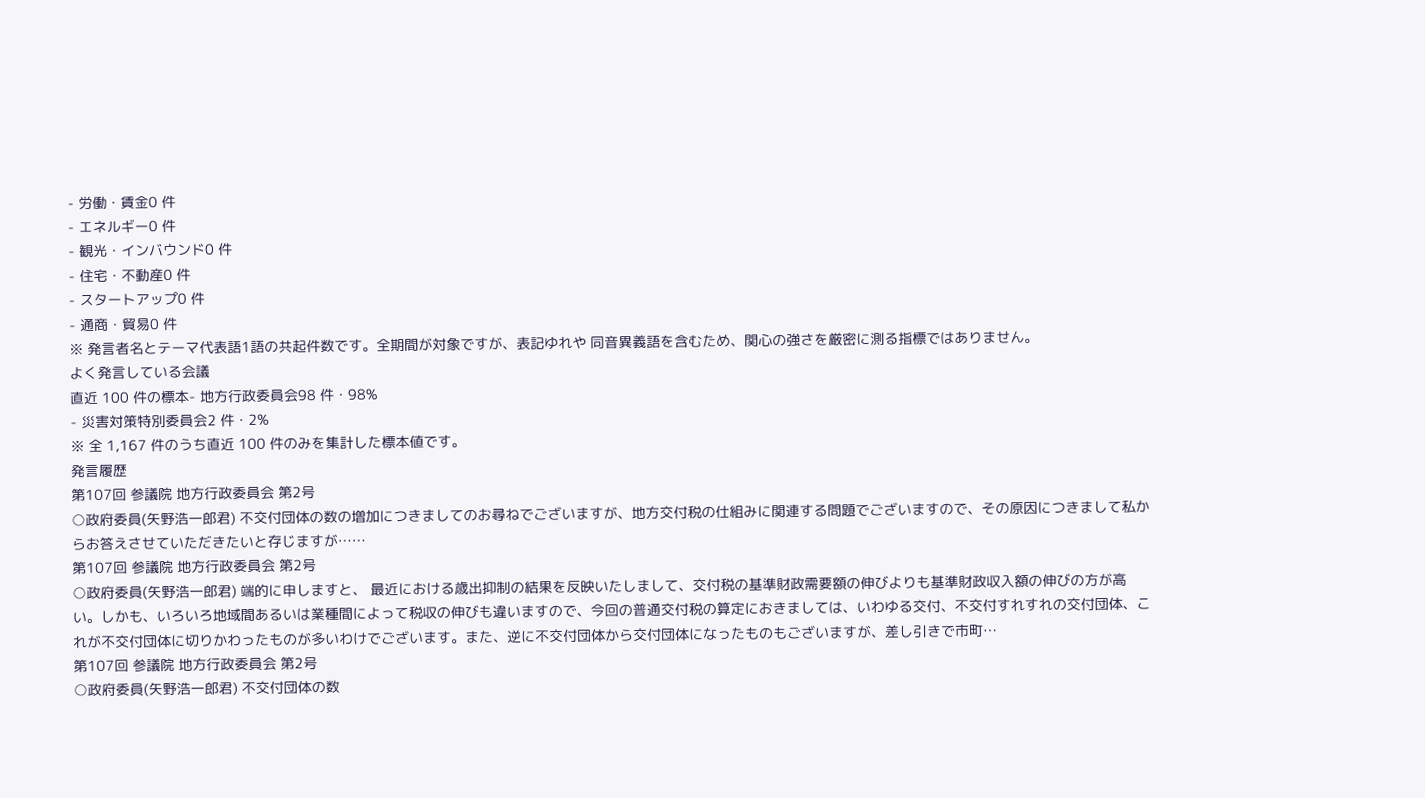- 労働・賃金0 件
- エネルギー0 件
- 観光・インバウンド0 件
- 住宅・不動産0 件
- スタートアップ0 件
- 通商・貿易0 件
※ 発言者名とテーマ代表語1語の共起件数です。全期間が対象ですが、表記ゆれや 同音異義語を含むため、関心の強さを厳密に測る指標ではありません。
よく発言している会議
直近 100 件の標本- 地方行政委員会98 件・98%
- 災害対策特別委員会2 件・2%
※ 全 1,167 件のうち直近 100 件のみを集計した標本値です。
発言履歴
第107回 参議院 地方行政委員会 第2号
○政府委員(矢野浩一郎君) 不交付団体の数の増加につきましてのお尋ねでございますが、地方交付税の仕組みに関連する問題でございますので、その原因につきまして私からお答えさせていただきたいと存じますが……
第107回 参議院 地方行政委員会 第2号
○政府委員(矢野浩一郎君) 端的に申しますと、 最近における歳出抑制の結果を反映いたしまして、交付税の基準財政需要額の伸びよりも基準財政収入額の伸びの方が高い。しかも、いろいろ地域間あるいは業種間によって税収の伸びも違いますので、今回の普通交付税の算定におきましては、いわゆる交付、不交付すれすれの交付団体、これが不交付団体に切りかわったものが多いわけでございます。また、逆に不交付団体から交付団体になったものもございますが、差し引きで市町…
第107回 参議院 地方行政委員会 第2号
○政府委員(矢野浩一郎君) 不交付団体の数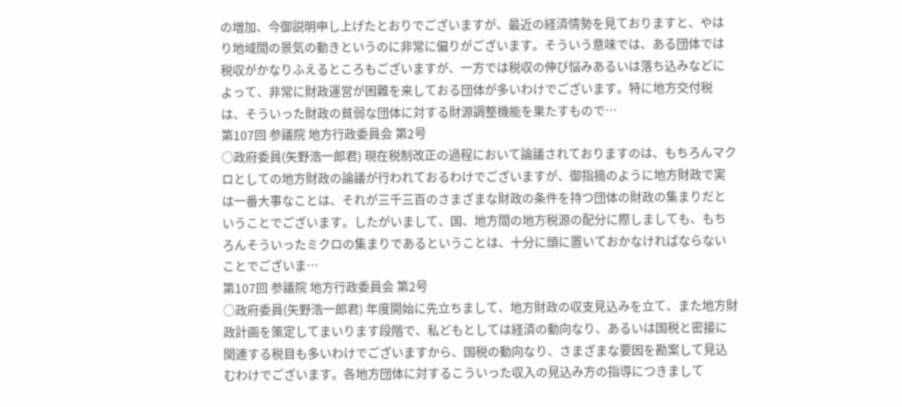の増加、今御説明申し上げたとおりでございますが、最近の経済情勢を見ておりますと、やはり地域間の景気の動きというのに非常に偏りがございます。そういう意味では、ある団体では税収がかなりふえるところもございますが、一方では税収の伸び悩みあるいは落ち込みなどによって、非常に財政運営が困難を来しておる団体が多いわけでございます。特に地方交付税は、そういった財政の貧弱な団体に対する財源調整機能を果たすもので…
第107回 参議院 地方行政委員会 第2号
○政府委員(矢野浩一郎君) 現在税制改正の過程において論議されておりますのは、もちろんマクロとしての地方財政の論議が行われておるわけでございますが、御指摘のように地方財政で実は一番大事なことは、それが三千三百のさまざまな財政の条件を持つ団体の財政の集まりだということでございます。したがいまして、国、地方間の地方税源の配分に際しましても、もちろんそういったミクロの集まりであるということは、十分に頭に置いておかなければならないことでございま…
第107回 参議院 地方行政委員会 第2号
○政府委員(矢野浩一郎君) 年度開始に先立ちまして、地方財政の収支見込みを立て、また地方財政計画を策定してまいります段階で、私どもとしては経済の動向なり、あるいは国税と密接に関連する税目も多いわけでございますから、国税の動向なり、さまざまな要因を勘案して見込むわけでございます。各地方団体に対するこういった収入の見込み方の指導につきまして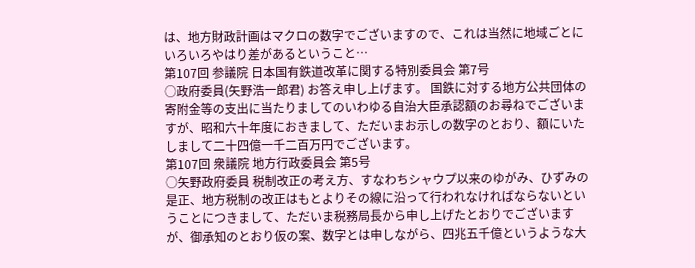は、地方財政計画はマクロの数字でございますので、これは当然に地域ごとにいろいろやはり差があるということ…
第107回 参議院 日本国有鉄道改革に関する特別委員会 第7号
○政府委員(矢野浩一郎君) お答え申し上げます。 国鉄に対する地方公共団体の寄附金等の支出に当たりましてのいわゆる自治大臣承認額のお尋ねでございますが、昭和六十年度におきまして、ただいまお示しの数字のとおり、額にいたしまして二十四億一千二百万円でございます。
第107回 衆議院 地方行政委員会 第5号
○矢野政府委員 税制改正の考え方、すなわちシャウプ以来のゆがみ、ひずみの是正、地方税制の改正はもとよりその線に沿って行われなければならないということにつきまして、ただいま税務局長から申し上げたとおりでございますが、御承知のとおり仮の案、数字とは申しながら、四兆五千億というような大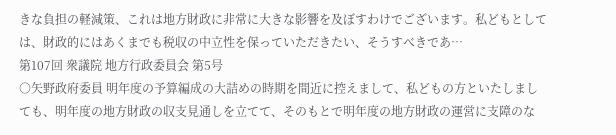きな負担の軽減策、これは地方財政に非常に大きな影響を及ぼすわけでございます。私どもとしては、財政的にはあくまでも税収の中立性を保っていただきたい、そうすべきであ…
第107回 衆議院 地方行政委員会 第5号
○矢野政府委員 明年度の予算編成の大詰めの時期を間近に控えまして、私どもの方といたしましても、明年度の地方財政の収支見通しを立てて、そのもとで明年度の地方財政の運営に支障のな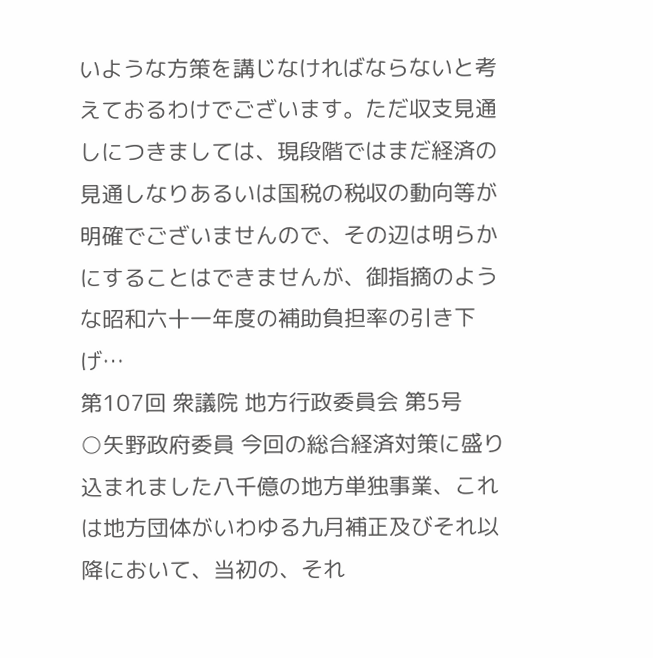いような方策を講じなければならないと考えておるわけでございます。ただ収支見通しにつきましては、現段階ではまだ経済の見通しなりあるいは国税の税収の動向等が明確でございませんので、その辺は明らかにすることはできませんが、御指摘のような昭和六十一年度の補助負担率の引き下げ…
第107回 衆議院 地方行政委員会 第5号
○矢野政府委員 今回の総合経済対策に盛り込まれました八千億の地方単独事業、これは地方団体がいわゆる九月補正及びそれ以降において、当初の、それ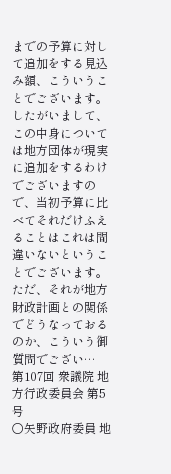までの予算に対して追加をする見込み額、こういうことでございます。したがいまして、この中身については地方団体が現実に追加をするわけでございますので、当初予算に比べてそれだけふえることはこれは間違いないということでございます。 ただ、それが地方財政計画との関係でどうなっておるのか、こういう御質問でござい…
第107回 衆議院 地方行政委員会 第5号
○矢野政府委員 地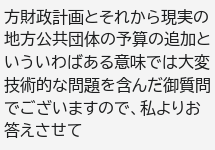方財政計画とそれから現実の地方公共団体の予算の追加といういわばある意味では大変技術的な問題を含んだ御質問でございますので、私よりお答えさせて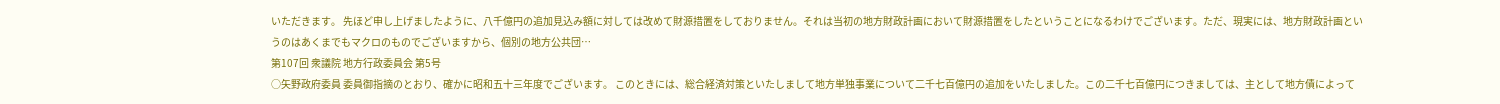いただきます。 先ほど申し上げましたように、八千億円の追加見込み額に対しては改めて財源措置をしておりません。それは当初の地方財政計画において財源措置をしたということになるわけでございます。ただ、現実には、地方財政計画というのはあくまでもマクロのものでございますから、個別の地方公共団…
第107回 衆議院 地方行政委員会 第5号
○矢野政府委員 委員御指摘のとおり、確かに昭和五十三年度でございます。 このときには、総合経済対策といたしまして地方単独事業について二千七百億円の追加をいたしました。この二千七百億円につきましては、主として地方債によって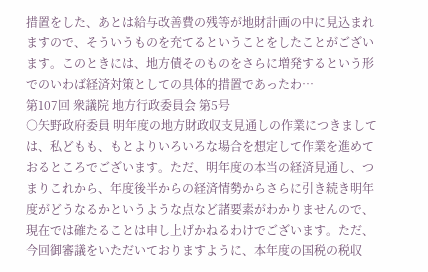措置をした、あとは給与改善費の残等が地財計画の中に見込まれますので、そういうものを充てるということをしたことがございます。このときには、地方債そのものをさらに増発するという形でのいわば経済対策としての具体的措置であったわ…
第107回 衆議院 地方行政委員会 第5号
○矢野政府委員 明年度の地方財政収支見通しの作業につきましては、私どもも、もとよりいろいろな場合を想定して作業を進めておるところでございます。ただ、明年度の本当の経済見通し、つまりこれから、年度後半からの経済情勢からさらに引き続き明年度がどうなるかというような点など諸要素がわかりませんので、現在では確たることは申し上げかねるわけでございます。ただ、今回御審議をいただいておりますように、本年度の国税の税収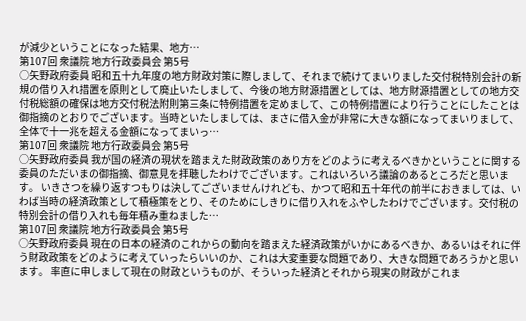が減少ということになった結果、地方…
第107回 衆議院 地方行政委員会 第5号
○矢野政府委員 昭和五十九年度の地方財政対策に際しまして、それまで続けてまいりました交付税特別会計の新規の借り入れ措置を原則として廃止いたしまして、今後の地方財源措置としては、地方財源措置としての地方交付税総額の確保は地方交付税法附則第三条に特例措置を定めまして、この特例措置により行うことにしたことは御指摘のとおりでございます。当時といたしましては、まさに借入金が非常に大きな額になってまいりまして、全体で十一兆を超える金額になってまいっ…
第107回 衆議院 地方行政委員会 第5号
○矢野政府委員 我が国の経済の現状を踏まえた財政政策のあり方をどのように考えるべきかということに関する委員のただいまの御指摘、御意見を拝聴したわけでございます。これはいろいろ議論のあるところだと思います。 いきさつを繰り返すつもりは決してございませんけれども、かつて昭和五十年代の前半におきましては、いわば当時の経済政策として積極策をとり、そのためにしきりに借り入れをふやしたわけでございます。交付税の特別会計の借り入れも毎年積み重ねました…
第107回 衆議院 地方行政委員会 第5号
○矢野政府委員 現在の日本の経済のこれからの動向を踏まえた経済政策がいかにあるべきか、あるいはそれに伴う財政政策をどのように考えていったらいいのか、これは大変重要な問題であり、大きな問題であろうかと思います。 率直に申しまして現在の財政というものが、そういった経済とそれから現実の財政がこれま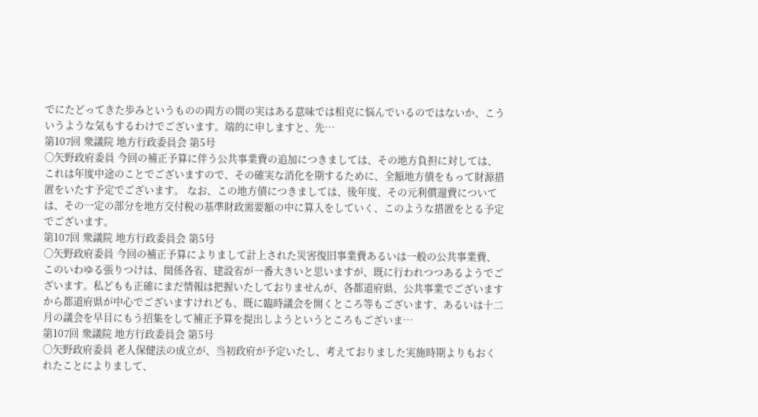でにたどってきた歩みというものの両方の間の実はある意味では相克に悩んでいるのではないか、こういうような気もするわけでございます。端的に申しますと、先…
第107回 衆議院 地方行政委員会 第5号
○矢野政府委員 今回の補正予算に伴う公共事業費の追加につきましては、その地方負担に対しては、これは年度中途のことでございますので、その確実な消化を期するために、全額地方債をもって財源措置をいたす予定でございます。 なお、この地方債につきましては、後年度、その元利償還費については、その一定の部分を地方交付税の基準財政需要額の中に算入をしていく、このような措置をとる予定でございます。
第107回 衆議院 地方行政委員会 第5号
○矢野政府委員 今回の補正予算によりまして計上された災害復旧事業費あるいは一般の公共事業費、このいわゆる張りつけは、関係各省、建設省が一番大きいと思いますが、既に行われつつあるようでございます。私どもも正確にまだ情報は把握いたしておりませんが、各都道府県、公共事業でございますから都道府県が中心でございますけれども、既に臨時議会を開くところ等もございます、あるいは十二月の議会を早目にもう招集をして補正予算を提出しようというところもございま…
第107回 衆議院 地方行政委員会 第5号
○矢野政府委員 老人保健法の成立が、当初政府が予定いたし、考えておりました実施時期よりもおくれたことによりまして、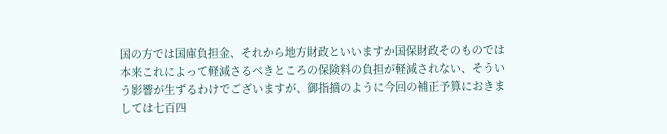国の方では国庫負担金、それから地方財政といいますか国保財政そのものでは本来これによって軽減さるべきところの保険料の負担が軽減されない、そういう影響が生ずるわけでございますが、御指摘のように今回の補正予算におきましては七百四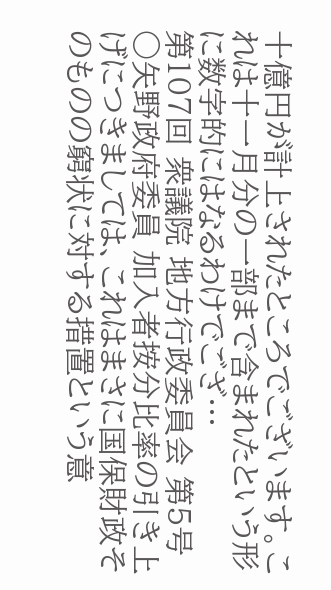十億円が計上されたところでございます。これは十一月分の一部まで含まれたという形に数字的にはなるわけでござ…
第107回 衆議院 地方行政委員会 第5号
○矢野政府委員 加入者按分比率の引き上げにつきましては、これはまさに国保財政そのものの窮状に対する措置という意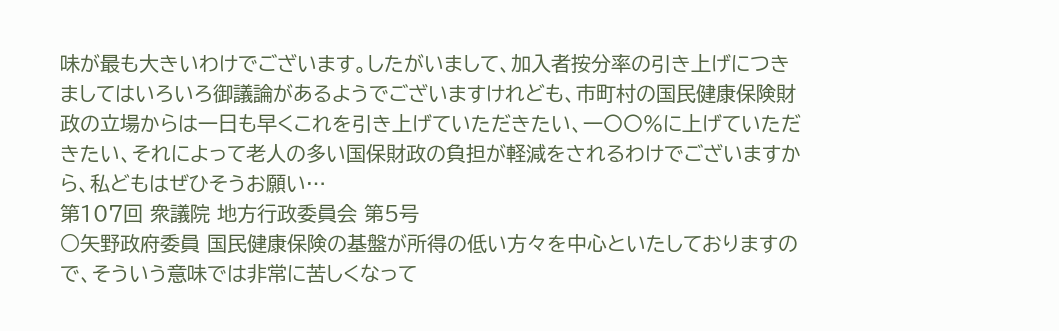味が最も大きいわけでございます。したがいまして、加入者按分率の引き上げにつきましてはいろいろ御議論があるようでございますけれども、市町村の国民健康保険財政の立場からは一日も早くこれを引き上げていただきたい、一〇〇%に上げていただきたい、それによって老人の多い国保財政の負担が軽減をされるわけでございますから、私どもはぜひそうお願い…
第107回 衆議院 地方行政委員会 第5号
○矢野政府委員 国民健康保険の基盤が所得の低い方々を中心といたしておりますので、そういう意味では非常に苦しくなって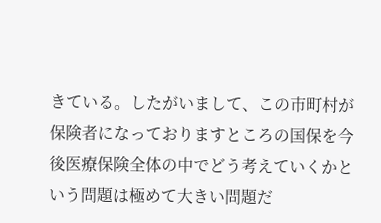きている。したがいまして、この市町村が保険者になっておりますところの国保を今後医療保険全体の中でどう考えていくかという問題は極めて大きい問題だ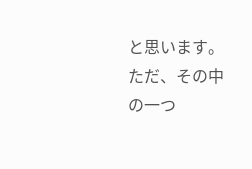と思います。 ただ、その中の一つ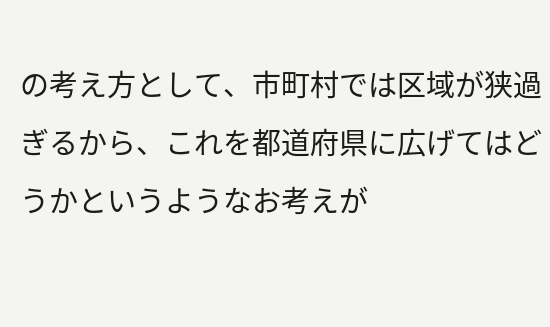の考え方として、市町村では区域が狭過ぎるから、これを都道府県に広げてはどうかというようなお考えが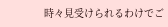時々見受けられるわけでご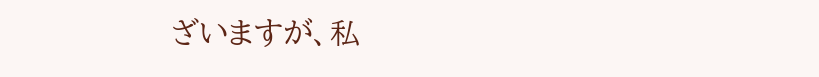ざいますが、私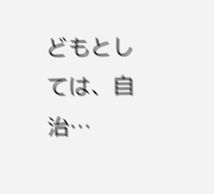どもとしては、自治…